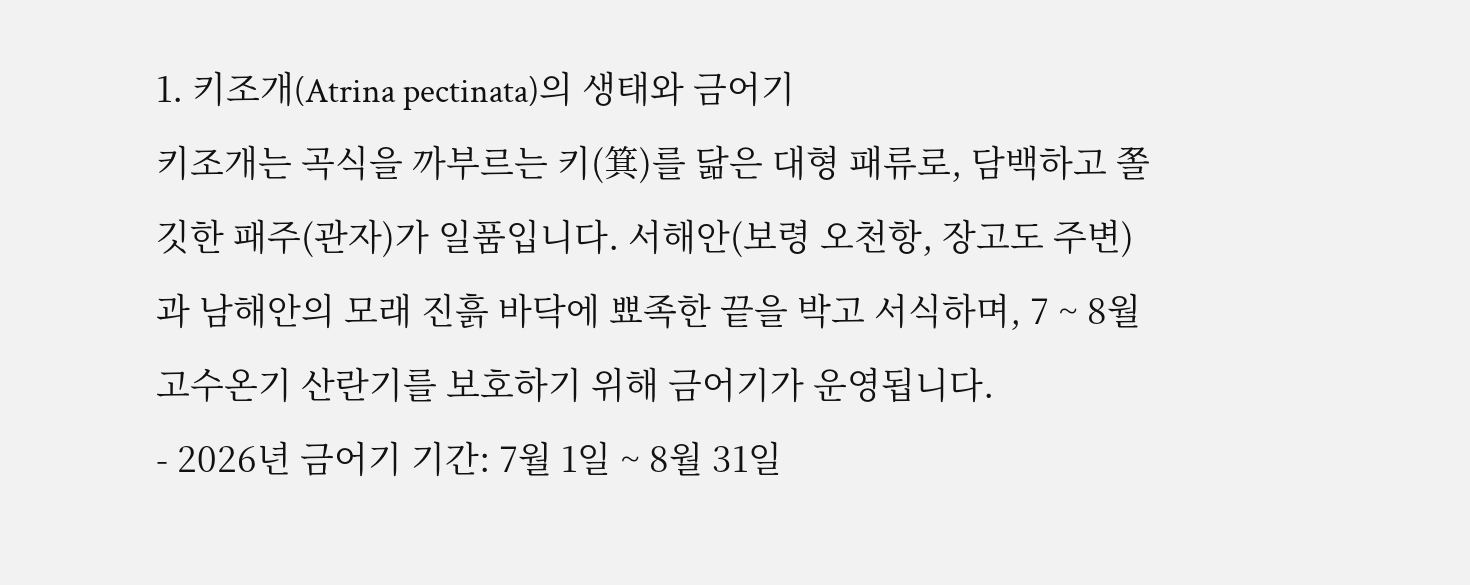1. 키조개(Atrina pectinata)의 생태와 금어기
키조개는 곡식을 까부르는 키(箕)를 닮은 대형 패류로, 담백하고 쫄깃한 패주(관자)가 일품입니다. 서해안(보령 오천항, 장고도 주변)과 남해안의 모래 진흙 바닥에 뾰족한 끝을 박고 서식하며, 7 ~ 8월 고수온기 산란기를 보호하기 위해 금어기가 운영됩니다.
- 2026년 금어기 기간: 7월 1일 ~ 8월 31일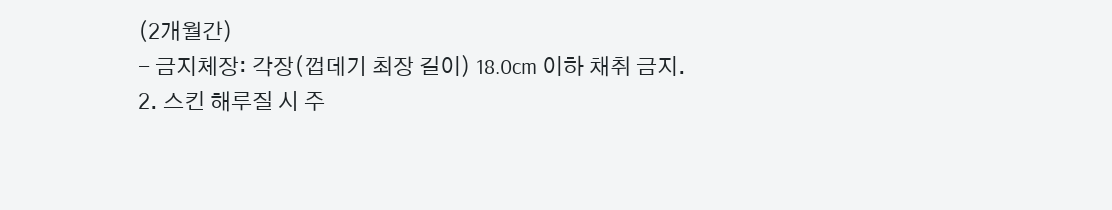(2개월간)
- 금지체장: 각장(껍데기 최장 길이) 18.0cm 이하 채취 금지.
2. 스킨 해루질 시 주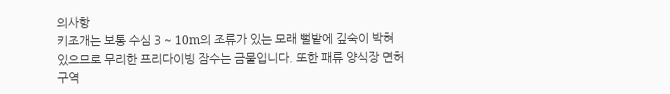의사항
키조개는 보통 수심 3 ~ 10m의 조류가 있는 모래 뻘밭에 깊숙이 박혀 있으므로 무리한 프리다이빙 잠수는 금물입니다. 또한 패류 양식장 면허 구역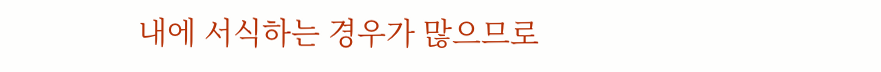내에 서식하는 경우가 많으므로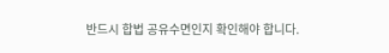반드시 합법 공유수면인지 확인해야 합니다.